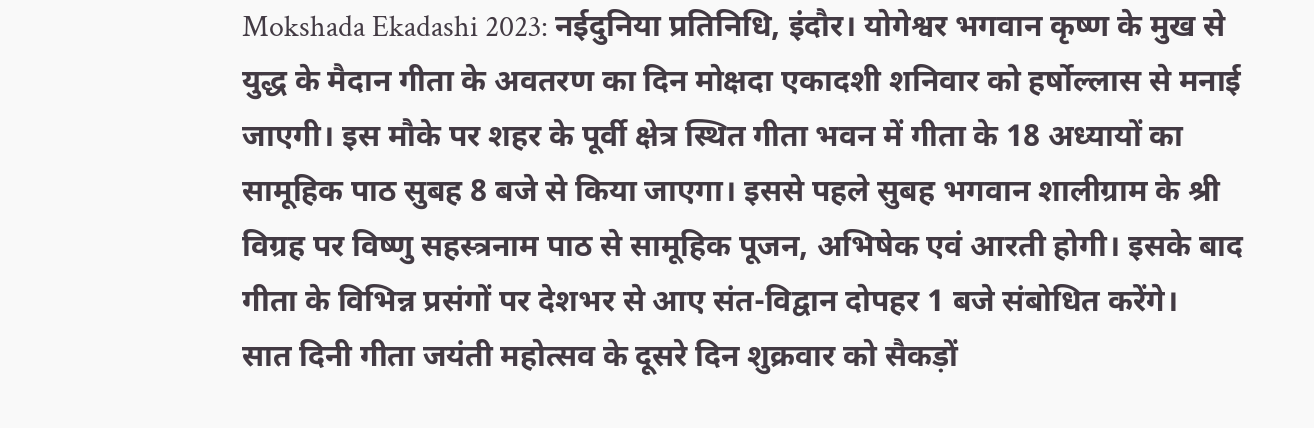Mokshada Ekadashi 2023: नईदुनिया प्रतिनिधि, इंदौर। योगेश्वर भगवान कृष्ण के मुख से युद्ध के मैदान गीता के अवतरण का दिन मोक्षदा एकादशी शनिवार को हर्षोल्लास से मनाई जाएगी। इस मौके पर शहर के पूर्वी क्षेत्र स्थित गीता भवन में गीता के 18 अध्यायों का सामूहिक पाठ सुबह 8 बजे से किया जाएगा। इससे पहले सुबह भगवान शालीग्राम के श्री विग्रह पर विष्णु सहस्त्रनाम पाठ से सामूहिक पूजन, अभिषेक एवं आरती होगी। इसके बाद गीता के विभिन्न प्रसंगों पर देशभर से आए संत-विद्वान दोपहर 1 बजे संबोधित करेंगे।
सात दिनी गीता जयंती महोत्सव के दूसरे दिन शुक्रवार को सैकड़ों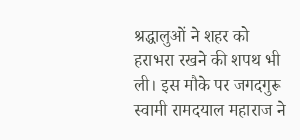श्रद्धालुओं ने शहर को हराभरा रखने की शपथ भी ली। इस मौके पर जगदगुरू स्वामी रामदयाल महाराज ने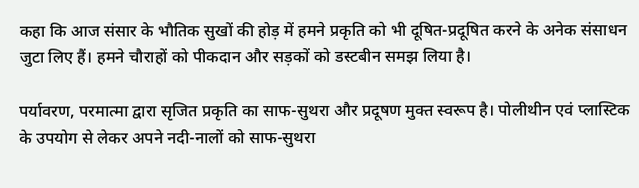कहा कि आज संसार के भौतिक सुखों की होड़ में हमने प्रकृति को भी दूषित-प्रदूषित करने के अनेक संसाधन जुटा लिए हैं। हमने चौराहों को पीकदान और सड़कों को डस्टबीन समझ लिया है।

पर्यावरण, परमात्मा द्वारा सृजित प्रकृति का साफ-सुथरा और प्रदूषण मुक्त स्वरूप है। पोलीथीन एवं प्लास्टिक के उपयोग से लेकर अपने नदी-नालों को साफ-सुथरा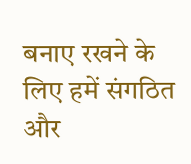बनाए रखने के लिए हमें संगठित और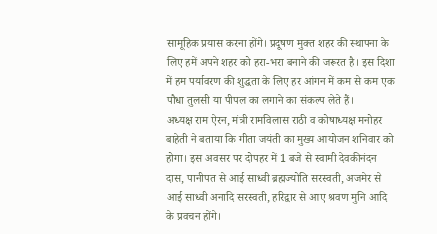सामूहिक प्रयास करना होंगे। प्रदूषण मुक्त शहर की स्थापना के लिए हमें अपने शहर को हरा-भरा बनाने की जरूरत है। इस दिशा में हम पर्यावरण की शुद्धता के लिए हर आंगन में कम से कम एक पौधा तुलसी या पीपल का लगाने का संकल्प लेते हैं।
अध्यक्ष राम ऐरन, मंत्री रामविलास राठी व कोषाध्यक्ष मनोहर बाहेती ने बताया कि गीता जयंती का मुख्य आयोजन शनिवार को होगा। इस अवसर पर दोपहर में 1 बजे से स्वामी देवकीनंदन दास, पानीपत से आई साध्वी ब्रह्मज्योति सरस्वती, अजमेर से आई साध्वी अनादि सरस्वती, हरिद्वार से आए श्रवण मुनि आदि के प्रवचन होंगे।